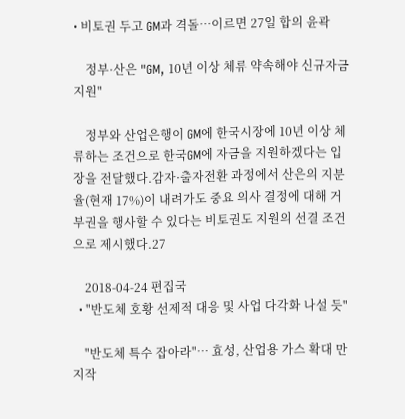• 비토권 두고 GM과 격돌…이르면 27일 합의 윤곽

    정부·산은 "GM, 10년 이상 체류 약속해야 신규자금 지원"

    정부와 산업은행이 GM에 한국시장에 10년 이상 체류하는 조건으로 한국GM에 자금을 지원하겠다는 입장을 전달했다.감자·출자전환 과정에서 산은의 지분율(현재 17%)이 내려가도 중요 의사 결정에 대해 거부권을 행사할 수 있다는 비토권도 지원의 선결 조건으로 제시했다.27

    2018-04-24 편집국
  • "반도체 호황 선제적 대응 및 사업 다각화 나설 듯"

    "반도체 특수 잡아라"… 효성, 산업용 가스 확대 만지작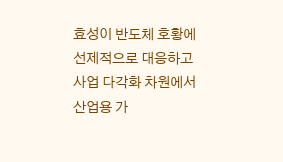효성이 반도체 호황에 선제적으로 대응하고 사업 다각화 차원에서 산업용 가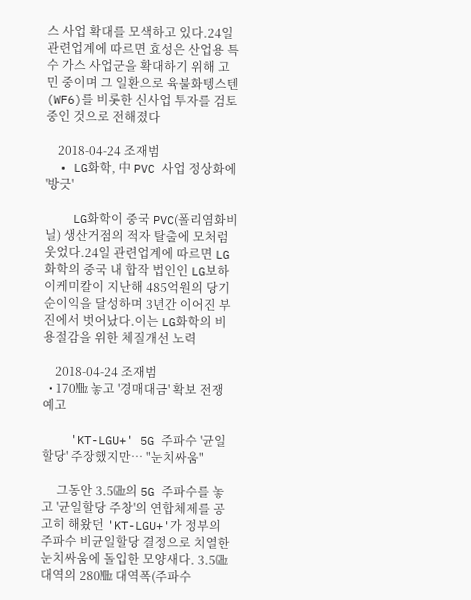스 사업 확대를 모색하고 있다.24일 관련업계에 따르면 효성은 산업용 특수 가스 사업군을 확대하기 위해 고민 중이며 그 일환으로 육불화텡스텐(WF6)를 비롯한 신사업 투자를 검토중인 것으로 전해졌다

    2018-04-24 조재범
  • LG화학, 中 PVC 사업 정상화에 '방긋'

    LG화학이 중국 PVC(폴리염화비닐) 생산거점의 적자 탈출에 모처럼 웃었다.24일 관련업계에 따르면 LG화학의 중국 내 합작 법인인 LG보하이케미칼이 지난해 485억원의 당기순이익을 달성하며 3년간 이어진 부진에서 벗어났다.이는 LG화학의 비용절감을 위한 체질개선 노력

    2018-04-24 조재범
  • 170㎒ 놓고 '경매대금' 확보 전쟁 예고

    'KT-LGU+' 5G 주파수 '균일할당' 주장했지만… "눈치싸움"

     그동안 3.5㎓의 5G 주파수를 놓고 '균일할당 주창'의 연합체제를 공고히 해왔던 'KT-LGU+'가 정부의 주파수 비균일할당 결정으로 치열한 눈치싸움에 돌입한 모양새다. 3.5㎓ 대역의 280㎒ 대역폭(주파수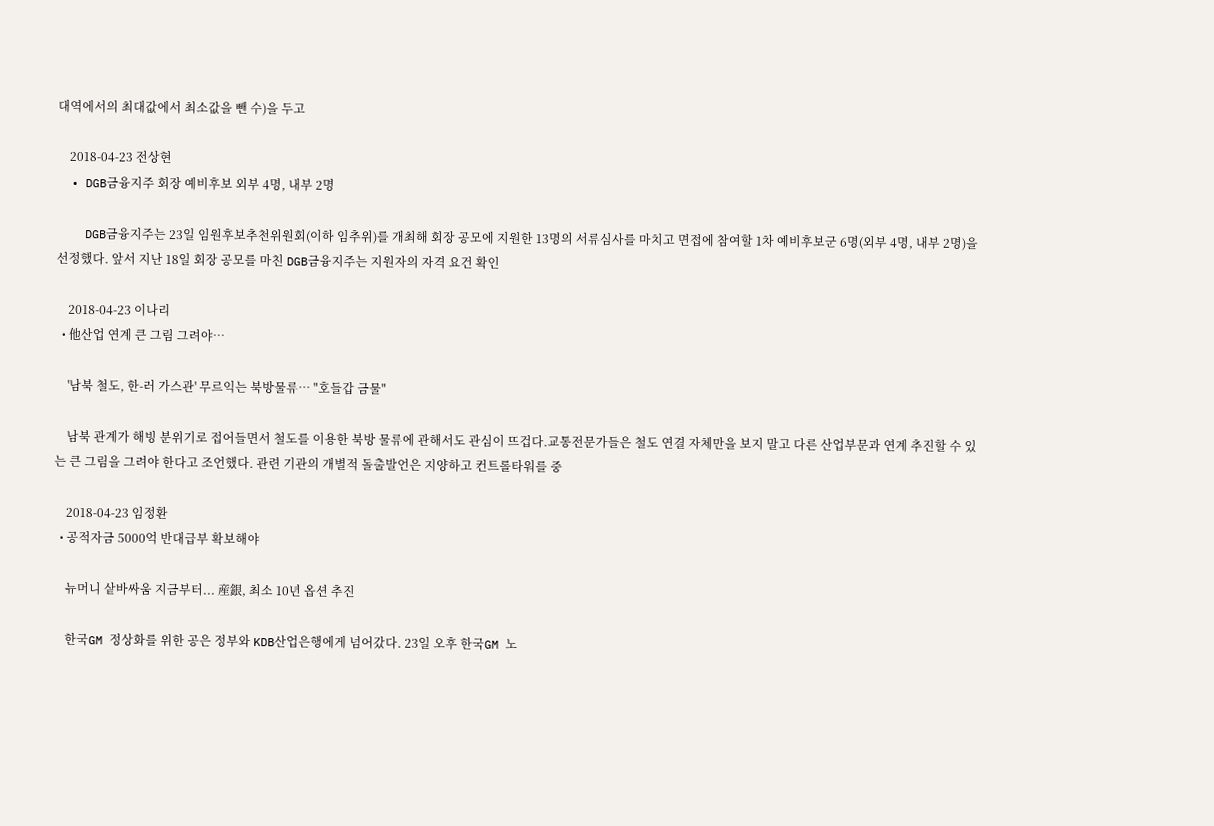대역에서의 최대값에서 최소값을 뺀 수)을 두고

    2018-04-23 전상현
  • DGB금융지주 회장 예비후보 외부 4명, 내부 2명

    DGB금융지주는 23일 임원후보추천위원회(이하 임추위)를 개최해 회장 공모에 지원한 13명의 서류심사를 마치고 면접에 참여할 1차 예비후보군 6명(외부 4명, 내부 2명)을 선정했다. 앞서 지난 18일 회장 공모를 마친 DGB금융지주는 지원자의 자격 요건 확인

    2018-04-23 이나리
  • 他산업 연계 큰 그림 그려야…

    '남북 철도, 한-러 가스관' 무르익는 북방물류… "호들갑 금물"

    남북 관계가 해빙 분위기로 접어들면서 철도를 이용한 북방 물류에 관해서도 관심이 뜨겁다.교통전문가들은 철도 연결 자체만을 보지 말고 다른 산업부문과 연계 추진할 수 있는 큰 그림을 그려야 한다고 조언했다. 관련 기관의 개별적 돌출발언은 지양하고 컨트롤타워를 중

    2018-04-23 임정환
  • 공적자금 5000억 반대급부 확보해야

    뉴머니 샅바싸움 지금부터... 産銀, 최소 10년 옵션 추진

    한국GM 정상화를 위한 공은 정부와 KDB산업은행에게 넘어갔다. 23일 오후 한국GM 노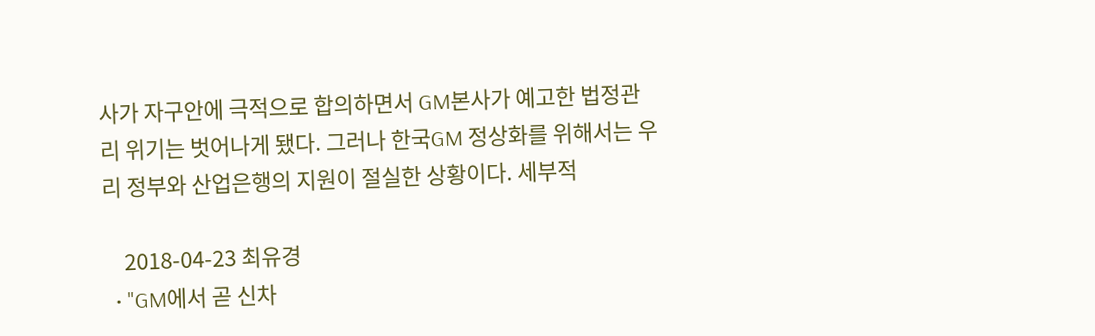사가 자구안에 극적으로 합의하면서 GM본사가 예고한 법정관리 위기는 벗어나게 됐다. 그러나 한국GM 정상화를 위해서는 우리 정부와 산업은행의 지원이 절실한 상황이다. 세부적

    2018-04-23 최유경
  • "GM에서 곧 신차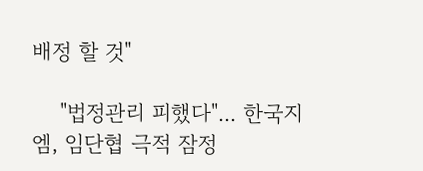배정 할 것"

    "법정관리 피했다"... 한국지엠, 임단협 극적 잠정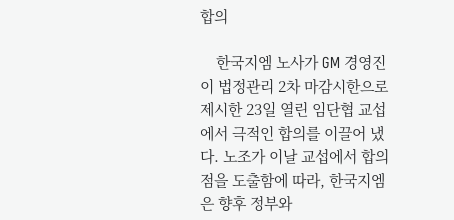합의

    한국지엠 노사가 GM 경영진이 법정관리 2차 마감시한으로 제시한 23일 열린 임단협 교섭에서 극적인 합의를 이끌어 냈다. 노조가 이날 교섭에서 합의점을 도출함에 따라, 한국지엠은 향후 정부와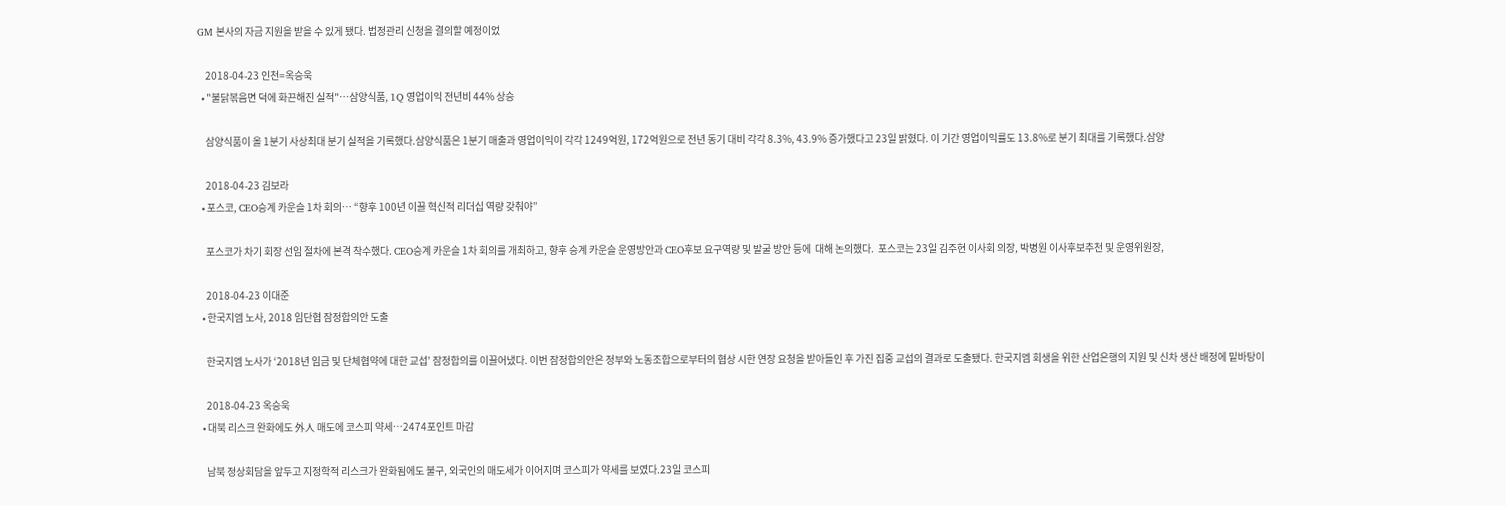GM 본사의 자금 지원을 받을 수 있게 됐다. 법정관리 신청을 결의할 예정이었

    2018-04-23 인천=옥승욱
  • "불닭볶음면 덕에 화끈해진 실적"…삼양식품, 1Q 영업이익 전년비 44% 상승

    삼양식품이 올 1분기 사상최대 분기 실적을 기록했다.삼양식품은 1분기 매출과 영업이익이 각각 1249억원, 172억원으로 전년 동기 대비 각각 8.3%, 43.9% 증가했다고 23일 밝혔다. 이 기간 영업이익률도 13.8%로 분기 최대를 기록했다.삼양

    2018-04-23 김보라
  • 포스코, CEO승계 카운슬 1차 회의… “향후 100년 이끌 혁신적 리더십 역량 갖춰야”

    포스코가 차기 회장 선임 절차에 본격 착수했다. CEO승계 카운슬 1차 회의를 개최하고, 향후 승계 카운슬 운영방안과 CEO후보 요구역량 및 발굴 방안 등에  대해 논의했다.  포스코는 23일 김주현 이사회 의장, 박병원 이사후보추천 및 운영위원장,

    2018-04-23 이대준
  • 한국지엠 노사, 2018 임단협 잠정합의안 도출

    한국지엠 노사가 ‘2018년 임금 및 단체협약에 대한 교섭’ 잠정합의를 이끌어냈다. 이번 잠정합의안은 정부와 노동조합으로부터의 협상 시한 연장 요청을 받아들인 후 가진 집중 교섭의 결과로 도출됐다. 한국지엠 회생을 위한 산업은행의 지원 및 신차 생산 배정에 밑바탕이

    2018-04-23 옥승욱
  • 대북 리스크 완화에도 外人 매도에 코스피 약세…2474포인트 마감

    남북 정상회담을 앞두고 지정학적 리스크가 완화됨에도 불구, 외국인의 매도세가 이어지며 코스피가 약세를 보였다.23일 코스피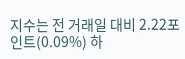지수는 전 거래일 대비 2.22포인트(0.09%) 하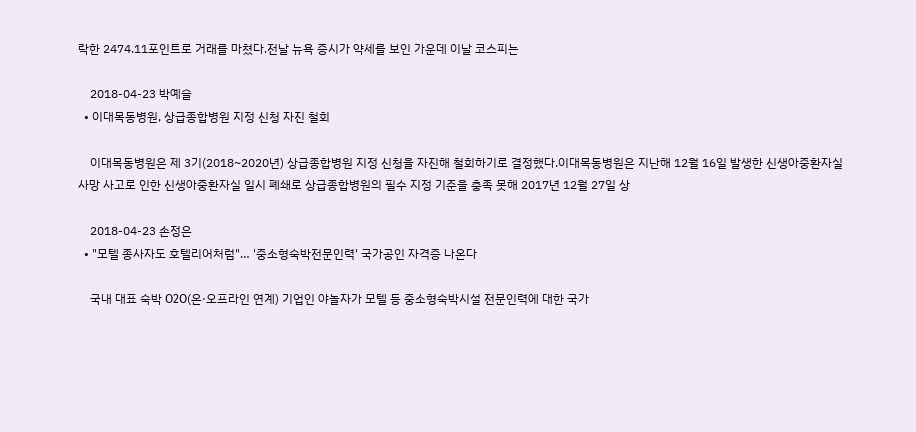락한 2474.11포인트로 거래를 마쳤다.전날 뉴욕 증시가 약세를 보인 가운데 이날 코스피는

    2018-04-23 박예슬
  • 이대목동병원, 상급종합병원 지정 신청 자진 철회

    이대목동병원은 제 3기(2018~2020년) 상급종합병원 지정 신청을 자진해 철회하기로 결정했다.이대목동병원은 지난해 12월 16일 발생한 신생아중환자실 사망 사고로 인한 신생아중환자실 일시 폐쇄로 상급종합병원의 필수 지정 기준을 충족 못해 2017년 12월 27일 상

    2018-04-23 손정은
  • "모텔 종사자도 호텔리어처럼"… '중소형숙박전문인력' 국가공인 자격증 나온다

    국내 대표 숙박 O2O(온·오프라인 연계) 기업인 야놀자가 모텔 등 중소형숙박시설 전문인력에 대한 국가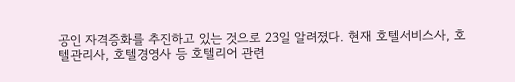공인 자격증화를 추진하고 있는 것으로 23일 알려졌다. 현재 호텔서비스사, 호텔관리사, 호텔경영사 등 호텔리어 관련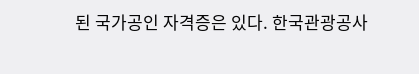된 국가공인 자격증은 있다. 한국관광공사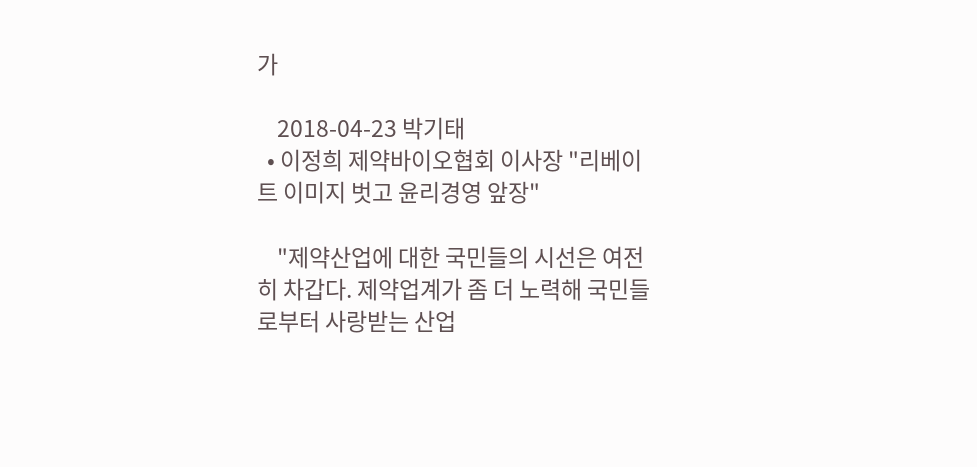가

    2018-04-23 박기태
  • 이정희 제약바이오협회 이사장 "리베이트 이미지 벗고 윤리경영 앞장"

    "제약산업에 대한 국민들의 시선은 여전히 차갑다. 제약업계가 좀 더 노력해 국민들로부터 사랑받는 산업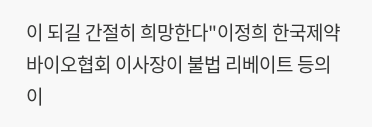이 되길 간절히 희망한다"이정희 한국제약바이오협회 이사장이 불법 리베이트 등의 이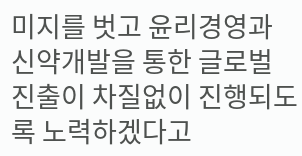미지를 벗고 윤리경영과 신약개발을 통한 글로벌 진출이 차질없이 진행되도록 노력하겠다고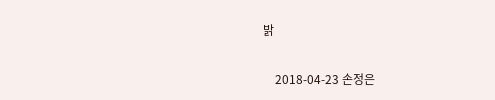밝

    2018-04-23 손정은